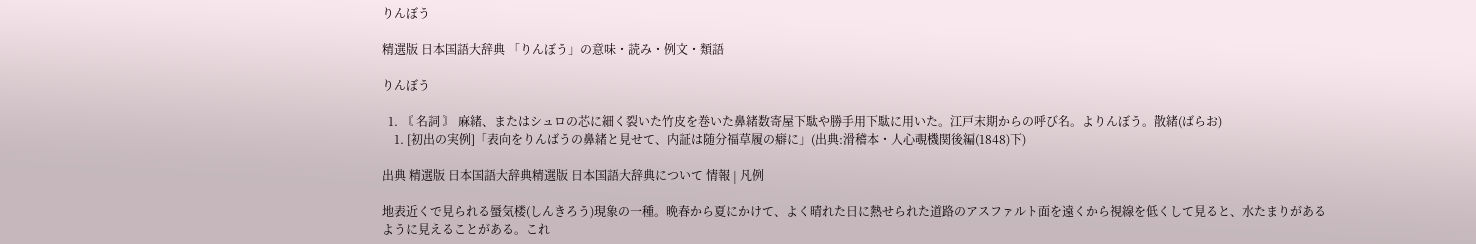りんぼう

精選版 日本国語大辞典 「りんぼう」の意味・読み・例文・類語

りんぼう

  1. 〘 名詞 〙 麻緒、またはシュロの芯に細く裂いた竹皮を巻いた鼻緒数寄屋下駄や勝手用下駄に用いた。江戸末期からの呼び名。よりんぼう。散緒(ばらお)
    1. [初出の実例]「表向をりんばうの鼻緒と見せて、内証は随分福草履の癖に」(出典:滑稽本・人心覗機関後編(1848)下)

出典 精選版 日本国語大辞典精選版 日本国語大辞典について 情報 | 凡例

地表近くで見られる蜃気楼(しんきろう)現象の一種。晩春から夏にかけて、よく晴れた日に熱せられた道路のアスファルト面を遠くから視線を低くして見ると、水たまりがあるように見えることがある。これ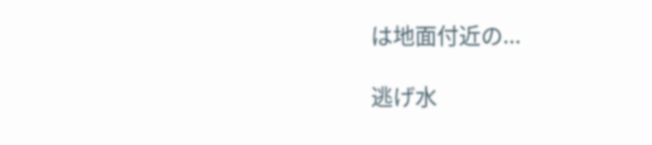は地面付近の...

逃げ水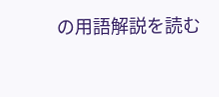の用語解説を読む